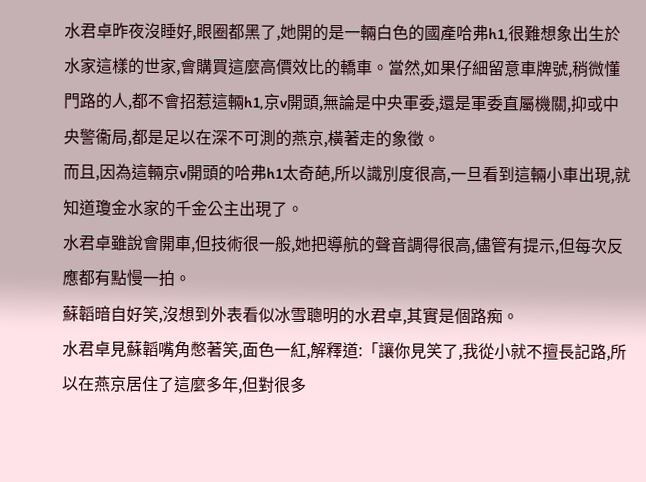水君卓昨夜沒睡好,眼圈都黑了,她開的是一輛白色的國產哈弗h1,很難想象出生於水家這樣的世家,會購買這麼高價效比的轎車。當然,如果仔細留意車牌號,稍微懂門路的人,都不會招惹這輛h1,京v開頭,無論是中央軍委,還是軍委直屬機關,抑或中央警衞局,都是足以在深不可測的燕京,橫著走的象徵。
而且,因為這輛京v開頭的哈弗h1太奇葩,所以識別度很高,一旦看到這輛小車出現,就知道瓊金水家的千金公主出現了。
水君卓雖說會開車,但技術很一般,她把導航的聲音調得很高,儘管有提示,但每次反應都有點慢一拍。
蘇韜暗自好笑,沒想到外表看似冰雪聰明的水君卓,其實是個路痴。
水君卓見蘇韜嘴角憋著笑,面色一紅,解釋道:「讓你見笑了,我從小就不擅長記路,所以在燕京居住了這麼多年,但對很多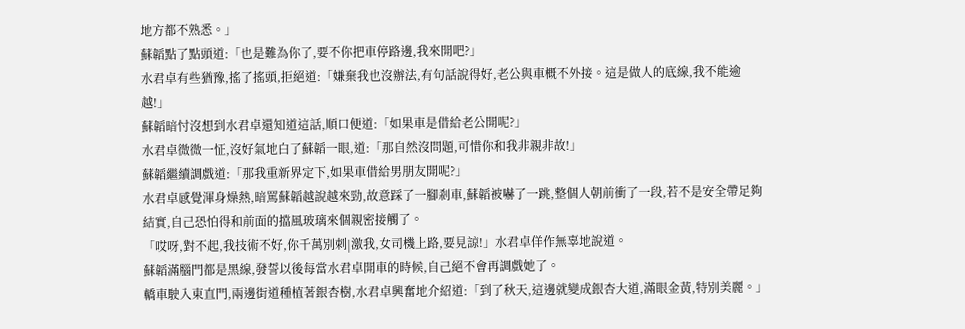地方都不熟悉。」
蘇韜點了點頭道:「也是難為你了,要不你把車停路邊,我來開吧?」
水君卓有些猶豫,搖了搖頭,拒絕道:「嫌棄我也沒辦法,有句話說得好,老公與車概不外接。這是做人的底線,我不能逾越!」
蘇韜暗忖沒想到水君卓還知道這話,順口便道:「如果車是借給老公開呢?」
水君卓微微一怔,沒好氣地白了蘇韜一眼,道:「那自然沒問題,可惜你和我非親非故!」
蘇韜繼續調戲道:「那我重新界定下,如果車借給男朋友開呢?」
水君卓感覺渾身燥熱,暗罵蘇韜越說越來勁,故意踩了一腳剎車,蘇韜被嚇了一跳,整個人朝前衝了一段,若不是安全帶足夠結實,自己恐怕得和前面的擋風玻璃來個親密接觸了。
「哎呀,對不起,我技術不好,你千萬別刺|激我,女司機上路,要見諒!」水君卓佯作無辜地說道。
蘇韜滿腦門都是黑線,發誓以後每當水君卓開車的時候,自己絕不會再調戲她了。
轎車駛入東直門,兩邊街道種植著銀杏樹,水君卓興奮地介紹道:「到了秋天,這邊就變成銀杏大道,滿眼金黃,特別美麗。」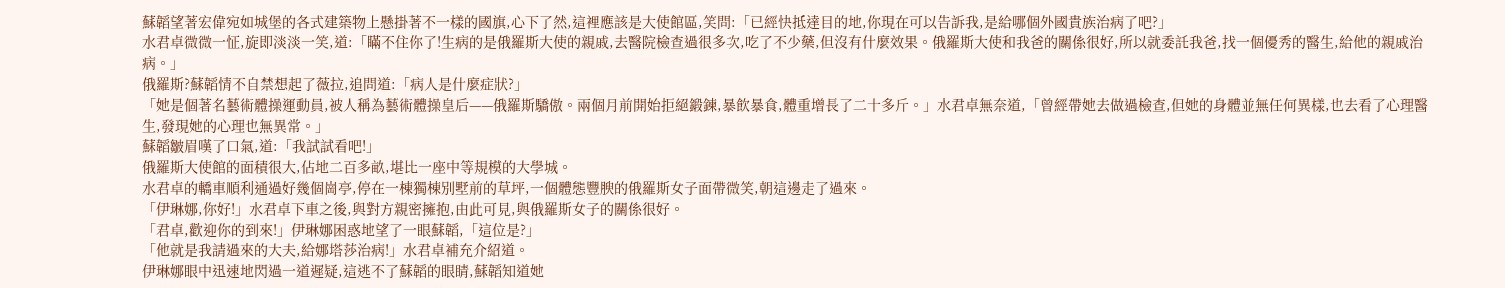蘇韜望著宏偉宛如城堡的各式建築物上懸掛著不一樣的國旗,心下了然,這裡應該是大使館區,笑問:「已經快抵達目的地,你現在可以告訴我,是給哪個外國貴族治病了吧?」
水君卓微微一怔,旋即淡淡一笑,道:「瞞不住你了!生病的是俄羅斯大使的親戚,去醫院檢查過很多次,吃了不少藥,但沒有什麼效果。俄羅斯大使和我爸的關係很好,所以就委託我爸,找一個優秀的醫生,給他的親戚治病。」
俄羅斯?蘇韜情不自禁想起了薇拉,追問道:「病人是什麼症狀?」
「她是個著名藝術體操運動員,被人稱為藝術體操皇后——俄羅斯驕傲。兩個月前開始拒絕鍛鍊,暴飲暴食,體重增長了二十多斤。」水君卓無奈道,「曾經帶她去做過檢查,但她的身體並無任何異樣,也去看了心理醫生,發現她的心理也無異常。」
蘇韜皺眉嘆了口氣,道:「我試試看吧!」
俄羅斯大使館的面積很大,佔地二百多畝,堪比一座中等規模的大學城。
水君卓的轎車順利通過好幾個崗亭,停在一棟獨棟別墅前的草坪,一個體態豐腴的俄羅斯女子面帶微笑,朝這邊走了過來。
「伊琳娜,你好!」水君卓下車之後,與對方親密擁抱,由此可見,與俄羅斯女子的關係很好。
「君卓,歡迎你的到來!」伊琳娜困惑地望了一眼蘇韜,「這位是?」
「他就是我請過來的大夫,給娜塔莎治病!」水君卓補充介紹道。
伊琳娜眼中迅速地閃過一道遲疑,這逃不了蘇韜的眼睛,蘇韜知道她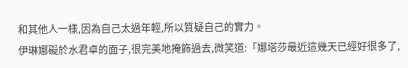和其他人一樣,因為自己太過年輕,所以質疑自己的實力。
伊琳娜礙於水君卓的面子,很完美地掩飾過去,微笑道:「娜塔莎最近這幾天已經好很多了,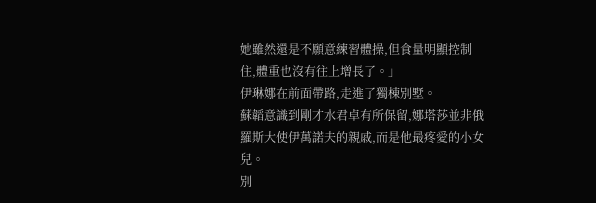她雖然還是不願意練習體操,但食量明顯控制住,體重也沒有往上增長了。」
伊琳娜在前面帶路,走進了獨棟別墅。
蘇韜意識到剛才水君卓有所保留,娜塔莎並非俄羅斯大使伊萬諾夫的親戚,而是他最疼愛的小女兒。
別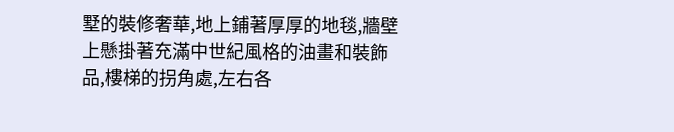墅的裝修奢華,地上鋪著厚厚的地毯,牆壁上懸掛著充滿中世紀風格的油畫和裝飾品,樓梯的拐角處,左右各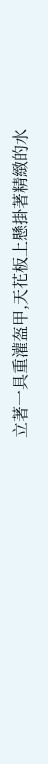立著一具重灌盔甲,天花板上懸掛著精緻的水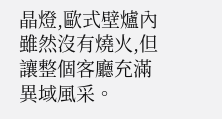晶燈,歐式壁爐內雖然沒有燒火,但讓整個客廳充滿異域風采。